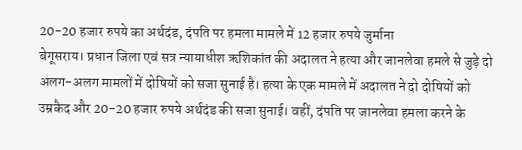20-20 हजार रुपये का अर्थदंड, दंपति पर हमला मामले में 12 हजार रुपये जुर्माना
बेगूसराय। प्रधान जिला एवं सत्र न्यायाधीश ऋशिकांत की अदालत ने हत्या और जानलेवा हमले से जुड़े दो अलग-अलग मामलों में दोषियों को सजा सुनाई है। हत्या के एक मामले में अदालत ने दो दोषियों को उम्रकैद और 20-20 हजार रुपये अर्थदंड की सजा सुनाई। वहीं, दंपति पर जानलेवा हमला करने के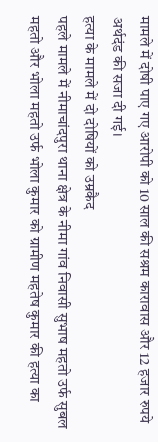मामले में दोषी पाए गए आरोपी को 10 साल की सश्रम कारावास और 12 हजार रुपये अर्थदंड की सजा दी गई।
हत्या के मामले में दो दोषियों को उम्रकैद
पहले मामले में नीमाचांदपुरा थाना क्षेत्र के नीमा गांव निवासी सुभाष महतो उर्फ सुबल महतो और भोला महतो उर्फ भोला कुमार को ग्रामीण महतेष कुमार की हत्या का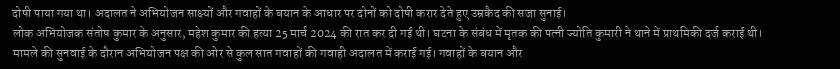दोषी पाया गया था। अदालत ने अभियोजन साक्ष्यों और गवाहों के बयान के आधार पर दोनों को दोषी करार देते हुए उम्रकैद की सजा सुनाई।
लोक अभियोजक संतोष कुमार के अनुसार, महेश कुमार की हत्या 25 मार्च 2024 की रात कर दी गई थी। घटना के संबंध में मृतक की पत्नी ज्योति कुमारी ने थाने में प्राथमिकी दर्ज कराई थी।
मामले की सुनवाई के दौरान अभियोजन पक्ष की ओर से कुल सात गवाहों की गवाही अदालत में कराई गई। गवाहों के बयान और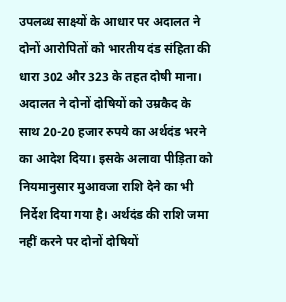उपलब्ध साक्ष्यों के आधार पर अदालत ने दोनों आरोपितों को भारतीय दंड संहिता की धारा 302 और 323 के तहत दोषी माना।
अदालत ने दोनों दोषियों को उम्रकैद के साथ 20-20 हजार रुपये का अर्थदंड भरने का आदेश दिया। इसके अलावा पीड़िता को नियमानुसार मुआवजा राशि देने का भी निर्देश दिया गया है। अर्थदंड की राशि जमा नहीं करने पर दोनों दोषियों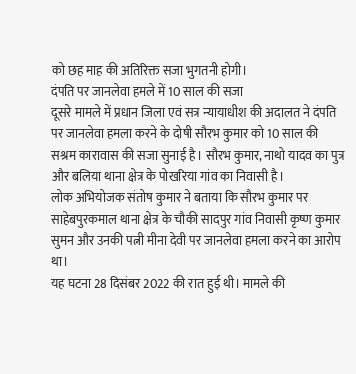को छह माह की अतिरिक्त सजा भुगतनी होगी।
दंपति पर जानलेवा हमले में 10 साल की सजा
दूसरे मामले में प्रधान जिला एवं सत्र न्यायाधीश की अदालत ने दंपति पर जानलेवा हमला करने के दोषी सौरभ कुमार को 10 साल की सश्रम कारावास की सजा सुनाई है। सौरभ कुमार, नाथो यादव का पुत्र और बलिया थाना क्षेत्र के पोखरिया गांव का निवासी है।
लोक अभियोजक संतोष कुमार ने बताया कि सौरभ कुमार पर साहेबपुरकमाल थाना क्षेत्र के चौकी सादपुर गांव निवासी कृष्ण कुमार सुमन और उनकी पत्नी मीना देवी पर जानलेवा हमला करने का आरोप था।
यह घटना 28 दिसंबर 2022 की रात हुई थी। मामले की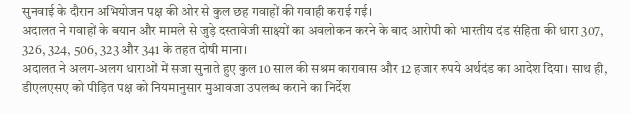सुनवाई के दौरान अभियोजन पक्ष की ओर से कुल छह गवाहों की गवाही कराई गई।
अदालत ने गवाहों के बयान और मामले से जुड़े दस्तावेजी साक्ष्यों का अवलोकन करने के बाद आरोपी को भारतीय दंड संहिता की धारा 307, 326, 324, 506, 323 और 341 के तहत दोषी माना।
अदालत ने अलग-अलग धाराओं में सजा सुनाते हुए कुल 10 साल की सश्रम कारावास और 12 हजार रुपये अर्थदंड का आदेश दिया। साथ ही, डीएलएसए को पीड़ित पक्ष को नियमानुसार मुआवजा उपलब्ध कराने का निर्देश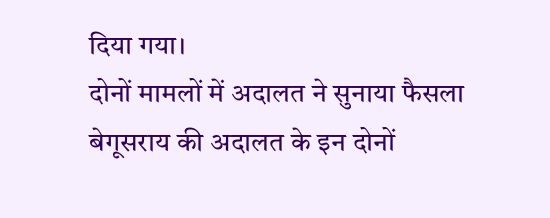दिया गया।
दोनों मामलों में अदालत ने सुनाया फैसला
बेगूसराय की अदालत के इन दोनों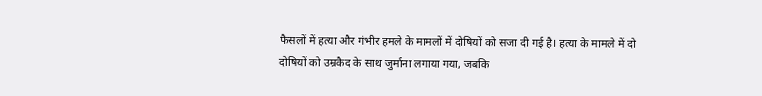फैसलों में हत्या और गंभीर हमले के मामलों में दोषियों को सजा दी गई है। हत्या के मामले में दो दोषियों को उम्रकैद के साथ जुर्माना लगाया गया, जबकि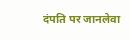दंपति पर जानलेवा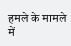हमले के मामले में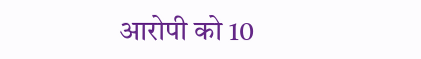आरोपी को 10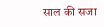साल की सजा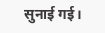सुनाई गई।